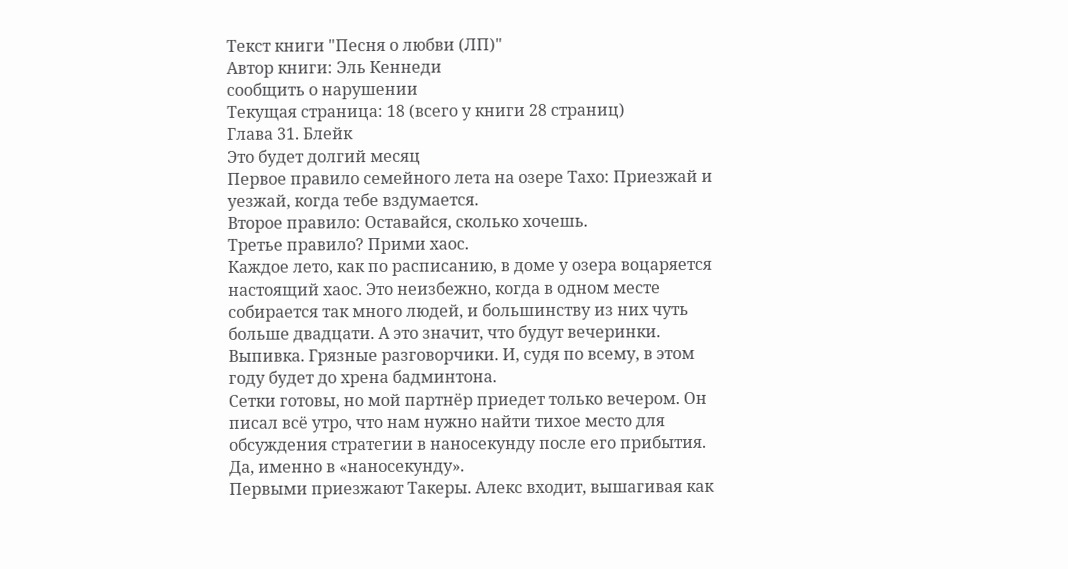Текст книги "Песня о любви (ЛП)"
Автор книги: Эль Кеннеди
сообщить о нарушении
Текущая страница: 18 (всего у книги 28 страниц)
Глава 31. Блейк
Это будет долгий месяц
Первое правило семейного лета на озере Тахо: Приезжай и уезжай, когда тебе вздумается.
Второе правило: Оставайся, сколько хочешь.
Третье правило? Прими хаос.
Каждое лето, как по расписанию, в доме у озера воцаряется настоящий хаос. Это неизбежно, когда в одном месте собирается так много людей, и большинству из них чуть больше двадцати. А это значит, что будут вечеринки. Выпивка. Грязные разговорчики. И, судя по всему, в этом году будет до хрена бадминтона.
Сетки готовы, но мой партнёр приедет только вечером. Он писал всё утро, что нам нужно найти тихое место для обсуждения стратегии в наносекунду после его прибытия. Да, именно в «наносекунду».
Первыми приезжают Такеры. Алекс входит, вышагивая как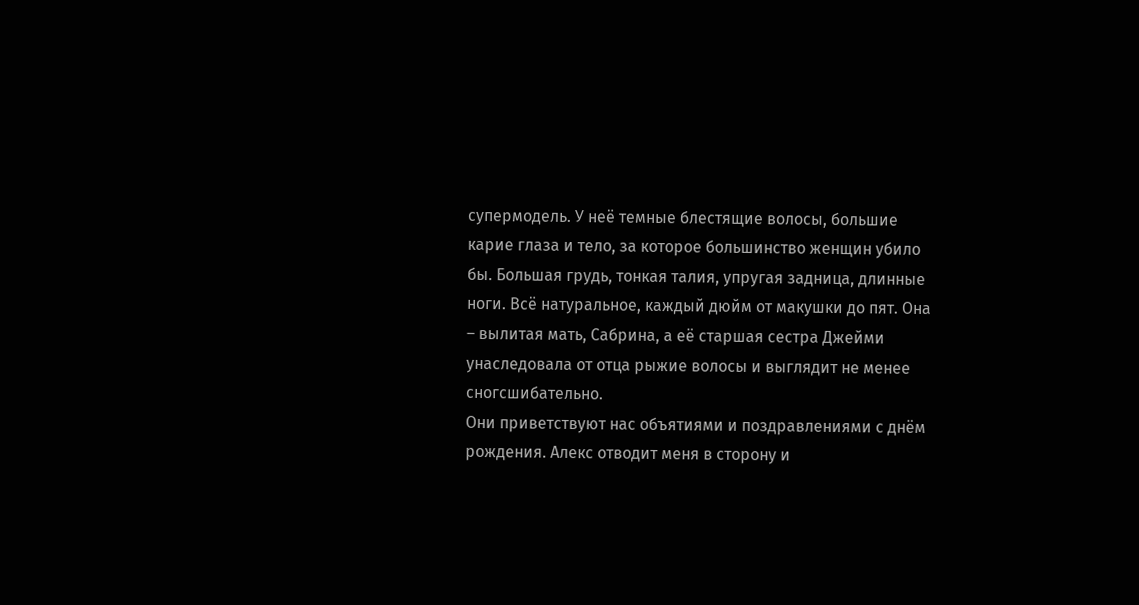супермодель. У неё темные блестящие волосы, большие карие глаза и тело, за которое большинство женщин убило бы. Большая грудь, тонкая талия, упругая задница, длинные ноги. Всё натуральное, каждый дюйм от макушки до пят. Она – вылитая мать, Сабрина, а её старшая сестра Джейми унаследовала от отца рыжие волосы и выглядит не менее сногсшибательно.
Они приветствуют нас объятиями и поздравлениями с днём рождения. Алекс отводит меня в сторону и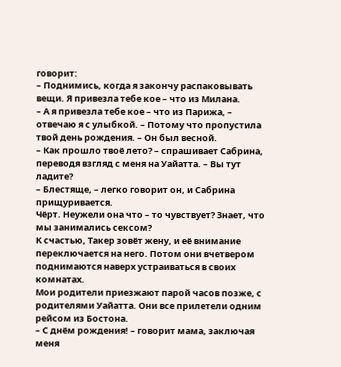говорит:
– Поднимись, когда я закончу распаковывать вещи. Я привезла тебе кое – что из Милана.
– А я привезла тебе кое – что из Парижа, – отвечаю я с улыбкой. – Потому что пропустила твой день рождения. – Он был весной.
– Как прошло твоё лето? – спрашивает Сабрина, переводя взгляд с меня на Уайатта. – Вы тут ладите?
– Блестяще, – легко говорит он, и Сабрина прищуривается.
Чёрт. Неужели она что – то чувствует? Знает, что мы занимались сексом?
К счастью, Такер зовёт жену, и её внимание переключается на него. Потом они вчетвером поднимаются наверх устраиваться в своих комнатах.
Мои родители приезжают парой часов позже, с родителями Уайатта. Они все прилетели одним рейсом из Бостона.
– С днём рождения! – говорит мама, заключая меня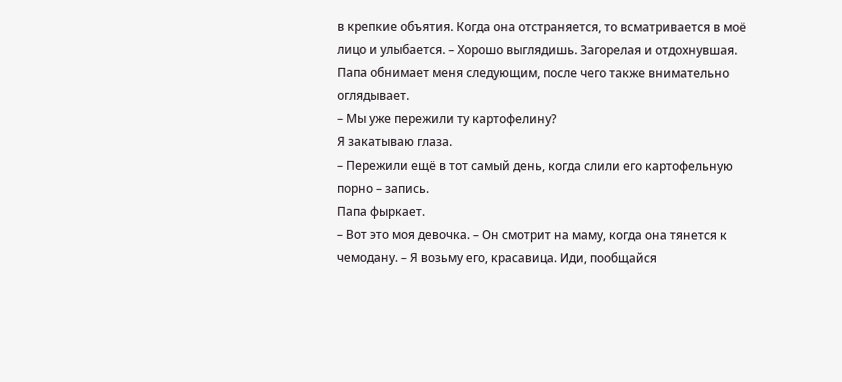в крепкие объятия. Когда она отстраняется, то всматривается в моё лицо и улыбается. – Хорошо выглядишь. Загорелая и отдохнувшая.
Папа обнимает меня следующим, после чего также внимательно оглядывает.
– Мы уже пережили ту картофелину?
Я закатываю глаза.
– Пережили ещё в тот самый день, когда слили его картофельную порно – запись.
Папа фыркает.
– Вот это моя девочка. – Он смотрит на маму, когда она тянется к чемодану. – Я возьму его, красавица. Иди, пообщайся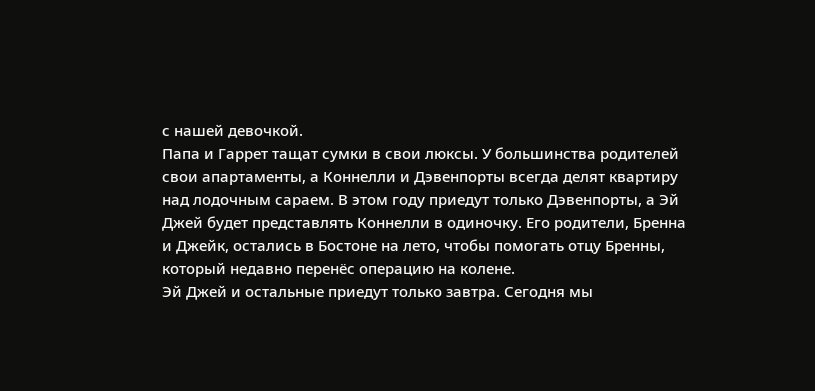с нашей девочкой.
Папа и Гаррет тащат сумки в свои люксы. У большинства родителей свои апартаменты, а Коннелли и Дэвенпорты всегда делят квартиру над лодочным сараем. В этом году приедут только Дэвенпорты, а Эй Джей будет представлять Коннелли в одиночку. Его родители, Бренна и Джейк, остались в Бостоне на лето, чтобы помогать отцу Бренны, который недавно перенёс операцию на колене.
Эй Джей и остальные приедут только завтра. Сегодня мы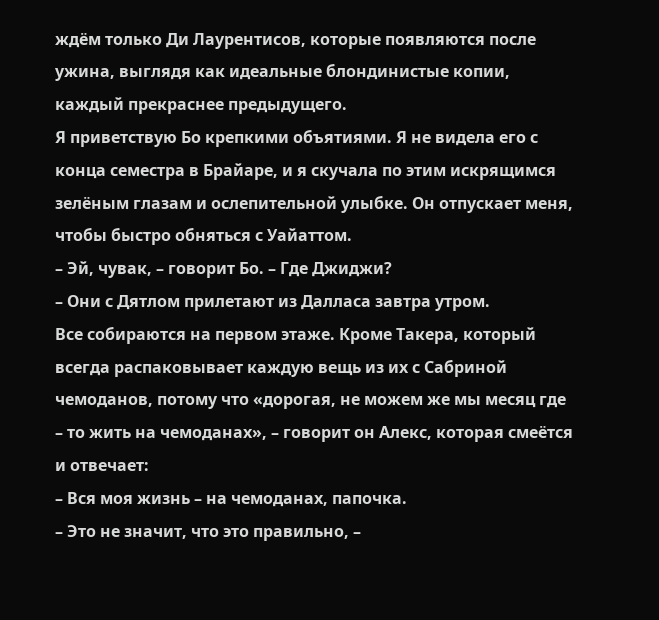ждём только Ди Лаурентисов, которые появляются после ужина, выглядя как идеальные блондинистые копии, каждый прекраснее предыдущего.
Я приветствую Бо крепкими объятиями. Я не видела его с конца семестра в Брайаре, и я скучала по этим искрящимся зелёным глазам и ослепительной улыбке. Он отпускает меня, чтобы быстро обняться с Уайаттом.
– Эй, чувак, – говорит Бо. – Где Джиджи?
– Они с Дятлом прилетают из Далласа завтра утром.
Все собираются на первом этаже. Кроме Такера, который всегда распаковывает каждую вещь из их с Сабриной чемоданов, потому что «дорогая, не можем же мы месяц где – то жить на чемоданах», – говорит он Алекс, которая смеётся и отвечает:
– Вся моя жизнь – на чемоданах, папочка.
– Это не значит, что это правильно, –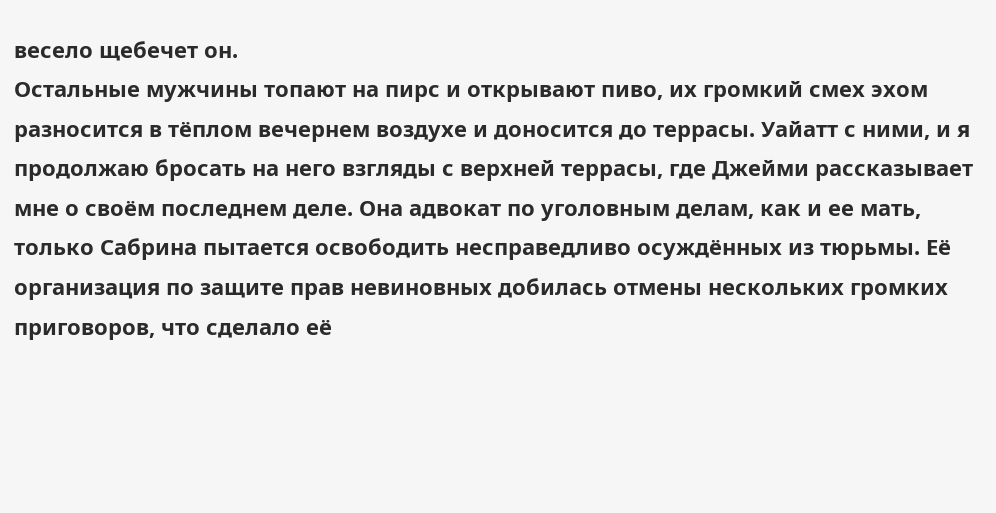весело щебечет он.
Остальные мужчины топают на пирс и открывают пиво, их громкий смех эхом разносится в тёплом вечернем воздухе и доносится до террасы. Уайатт с ними, и я продолжаю бросать на него взгляды с верхней террасы, где Джейми рассказывает мне о своём последнем деле. Она адвокат по уголовным делам, как и ее мать, только Сабрина пытается освободить несправедливо осуждённых из тюрьмы. Её организация по защите прав невиновных добилась отмены нескольких громких приговоров, что сделало её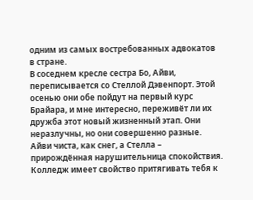одним из самых востребованных адвокатов в стране.
В соседнем кресле сестра Бо, Айви, переписывается со Стеллой Дэвенпорт. Этой осенью они обе пойдут на первый курс Брайара, и мне интересно, переживёт ли их дружба этот новый жизненный этап. Они неразлучны, но они совершенно разные. Айви чиста, как снег, а Стелла – прирождённая нарушительница спокойствия. Колледж имеет свойство притягивать тебя к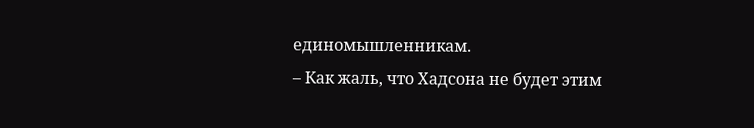единомышленникам.
– Как жаль, что Хадсона не будет этим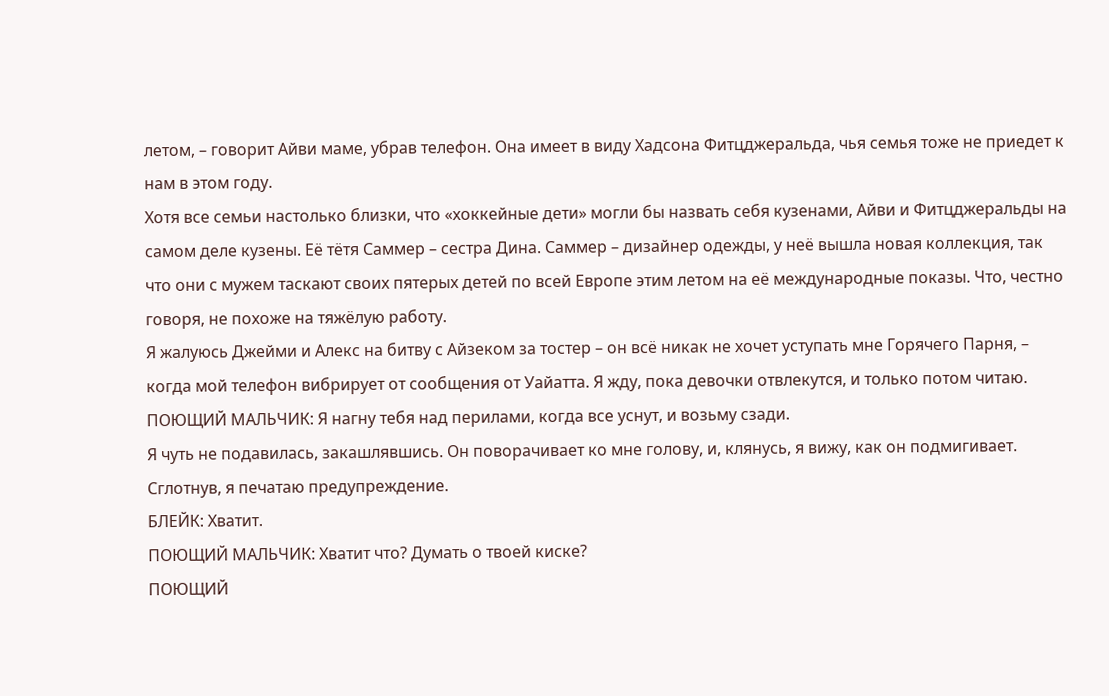летом, – говорит Айви маме, убрав телефон. Она имеет в виду Хадсона Фитцджеральда, чья семья тоже не приедет к нам в этом году.
Хотя все семьи настолько близки, что «хоккейные дети» могли бы назвать себя кузенами, Айви и Фитцджеральды на самом деле кузены. Её тётя Саммер – сестра Дина. Саммер – дизайнер одежды, у неё вышла новая коллекция, так что они с мужем таскают своих пятерых детей по всей Европе этим летом на её международные показы. Что, честно говоря, не похоже на тяжёлую работу.
Я жалуюсь Джейми и Алекс на битву с Айзеком за тостер – он всё никак не хочет уступать мне Горячего Парня, – когда мой телефон вибрирует от сообщения от Уайатта. Я жду, пока девочки отвлекутся, и только потом читаю.
ПОЮЩИЙ МАЛЬЧИК: Я нагну тебя над перилами, когда все уснут, и возьму сзади.
Я чуть не подавилась, закашлявшись. Он поворачивает ко мне голову, и, клянусь, я вижу, как он подмигивает. Сглотнув, я печатаю предупреждение.
БЛЕЙК: Хватит.
ПОЮЩИЙ МАЛЬЧИК: Хватит что? Думать о твоей киске?
ПОЮЩИЙ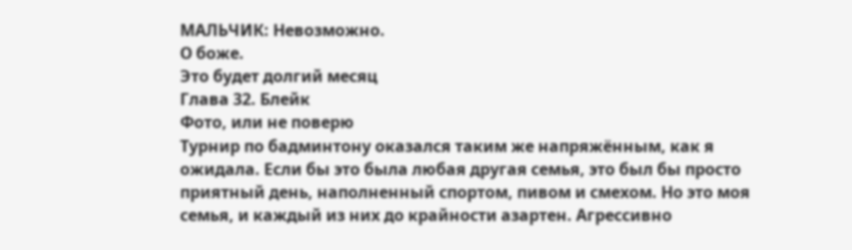МАЛЬЧИК: Невозможно.
О боже.
Это будет долгий месяц
Глава 32. Блейк
Фото, или не поверю
Турнир по бадминтону оказался таким же напряжённым, как я ожидала. Если бы это была любая другая семья, это был бы просто приятный день, наполненный спортом, пивом и смехом. Но это моя семья, и каждый из них до крайности азартен. Агрессивно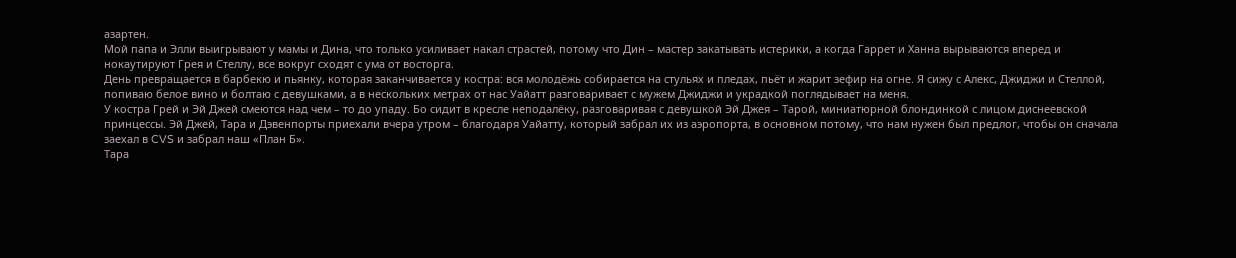азартен.
Мой папа и Элли выигрывают у мамы и Дина, что только усиливает накал страстей, потому что Дин – мастер закатывать истерики, а когда Гаррет и Ханна вырываются вперед и нокаутируют Грея и Стеллу, все вокруг сходят с ума от восторга.
День превращается в барбекю и пьянку, которая заканчивается у костра: вся молодёжь собирается на стульях и пледах, пьёт и жарит зефир на огне. Я сижу с Алекс, Джиджи и Стеллой, попиваю белое вино и болтаю с девушками, а в нескольких метрах от нас Уайатт разговаривает с мужем Джиджи и украдкой поглядывает на меня.
У костра Грей и Эй Джей смеются над чем – то до упаду. Бо сидит в кресле неподалёку, разговаривая с девушкой Эй Джея – Тарой, миниатюрной блондинкой с лицом диснеевской принцессы. Эй Джей, Тара и Дэвенпорты приехали вчера утром – благодаря Уайатту, который забрал их из аэропорта, в основном потому, что нам нужен был предлог, чтобы он сначала заехал в CVS и забрал наш «План Б».
Тара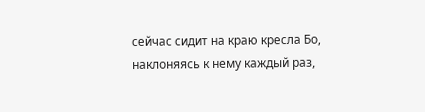сейчас сидит на краю кресла Бо, наклоняясь к нему каждый раз,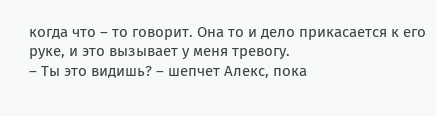когда что – то говорит. Она то и дело прикасается к его руке, и это вызывает у меня тревогу.
– Ты это видишь? – шепчет Алекс, пока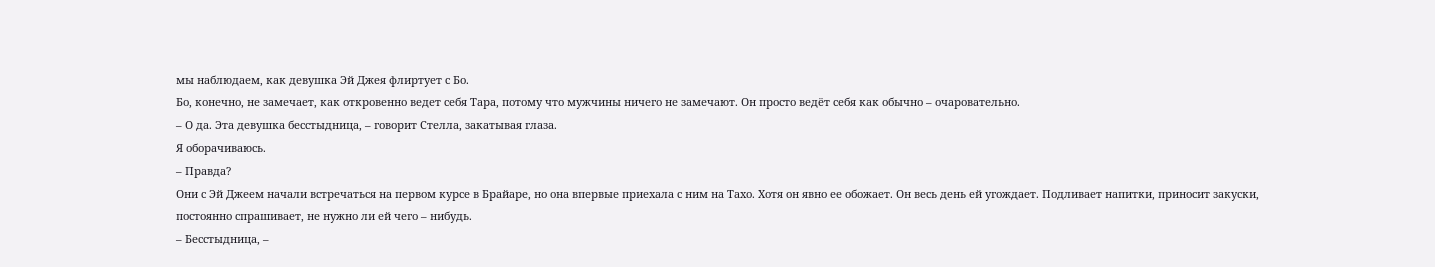мы наблюдаем, как девушка Эй Джея флиртует с Бо.
Бо, конечно, не замечает, как откровенно ведет себя Тара, потому что мужчины ничего не замечают. Он просто ведёт себя как обычно – очаровательно.
– О да. Эта девушка бесстыдница, – говорит Стелла, закатывая глаза.
Я оборачиваюсь.
– Правда?
Они с Эй Джеем начали встречаться на первом курсе в Брайаре, но она впервые приехала с ним на Тахо. Хотя он явно ее обожает. Он весь день ей угождает. Подливает напитки, приносит закуски, постоянно спрашивает, не нужно ли ей чего – нибудь.
– Бесстыдница, –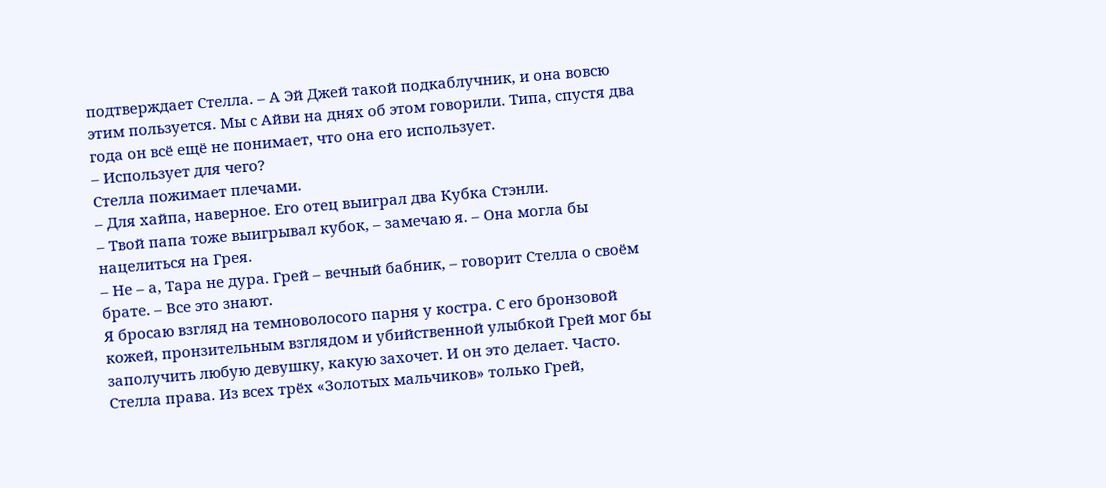подтверждает Стелла. – А Эй Джей такой подкаблучник, и она вовсю этим пользуется. Мы с Айви на днях об этом говорили. Типа, спустя два года он всё ещё не понимает, что она его использует.
– Использует для чего?
Стелла пожимает плечами.
– Для хайпа, наверное. Его отец выиграл два Кубка Стэнли.
– Твой папа тоже выигрывал кубок, – замечаю я. – Она могла бы нацелиться на Грея.
– Не – а, Тара не дура. Грей – вечный бабник, – говорит Стелла о своём брате. – Все это знают.
Я бросаю взгляд на темноволосого парня у костра. С его бронзовой кожей, пронзительным взглядом и убийственной улыбкой Грей мог бы заполучить любую девушку, какую захочет. И он это делает. Часто. Стелла права. Из всех трёх «Золотых мальчиков» только Грей,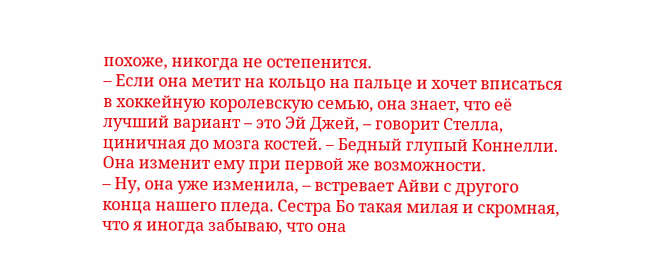похоже, никогда не остепенится.
– Если она метит на кольцо на пальце и хочет вписаться в хоккейную королевскую семью, она знает, что её лучший вариант – это Эй Джей, – говорит Стелла, циничная до мозга костей. – Бедный глупый Коннелли. Она изменит ему при первой же возможности.
– Ну, она уже изменила, – встревает Айви с другого конца нашего пледа. Сестра Бо такая милая и скромная, что я иногда забываю, что она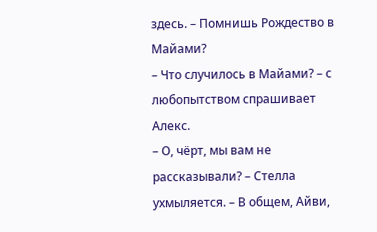здесь. – Помнишь Рождество в Майами?
– Что случилось в Майами? – с любопытством спрашивает Алекс.
– О, чёрт, мы вам не рассказывали? – Стелла ухмыляется. – В общем, Айви,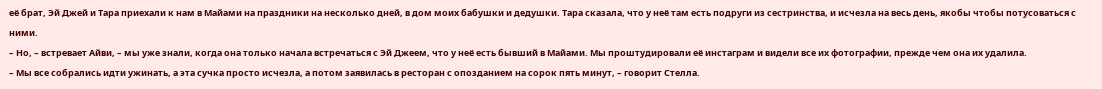её брат, Эй Джей и Тара приехали к нам в Майами на праздники на несколько дней, в дом моих бабушки и дедушки. Тара сказала, что у неё там есть подруги из сестринства, и исчезла на весь день, якобы чтобы потусоваться с ними.
– Но, – встревает Айви, – мы уже знали, когда она только начала встречаться с Эй Джеем, что у неё есть бывший в Майами. Мы проштудировали её инстаграм и видели все их фотографии, прежде чем она их удалила.
– Мы все собрались идти ужинать, а эта сучка просто исчезла, а потом заявилась в ресторан с опозданием на сорок пять минут, – говорит Стелла.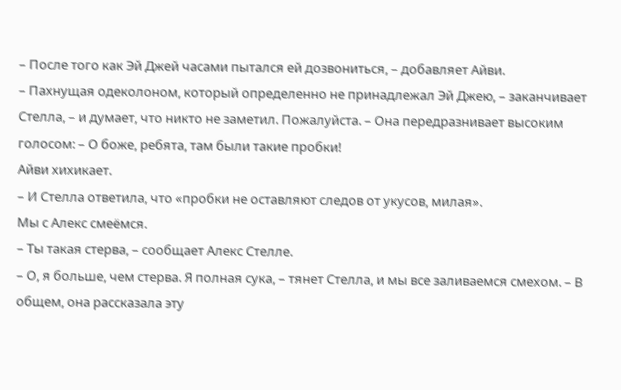– После того как Эй Джей часами пытался ей дозвониться, – добавляет Айви.
– Пахнущая одеколоном, который определенно не принадлежал Эй Джею, – заканчивает Стелла, – и думает, что никто не заметил. Пожалуйста. – Она передразнивает высоким голосом: – О боже, ребята, там были такие пробки!
Айви хихикает.
– И Стелла ответила, что «пробки не оставляют следов от укусов, милая».
Мы с Алекс смеёмся.
– Ты такая стерва, – сообщает Алекс Стелле.
– О, я больше, чем стерва. Я полная сука, – тянет Стелла, и мы все заливаемся смехом. – В общем, она рассказала эту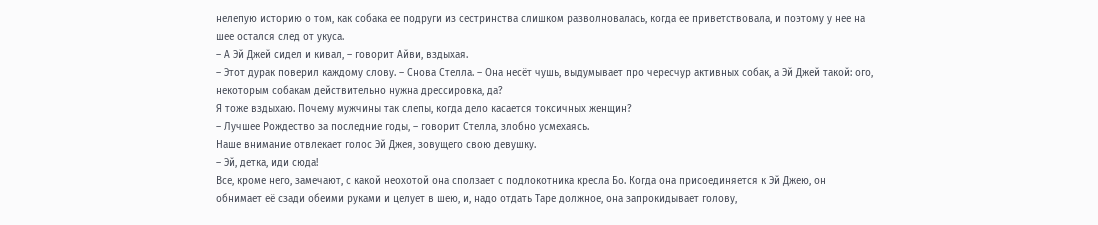нелепую историю о том, как собака ее подруги из сестринства слишком разволновалась, когда ее приветствовала, и поэтому у нее на шее остался след от укуса.
– А Эй Джей сидел и кивал, – говорит Айви, вздыхая.
– Этот дурак поверил каждому слову. – Снова Стелла. – Она несёт чушь, выдумывает про чересчур активных собак, а Эй Джей такой: ого, некоторым собакам действительно нужна дрессировка, да?
Я тоже вздыхаю. Почему мужчины так слепы, когда дело касается токсичных женщин?
– Лучшее Рождество за последние годы, – говорит Стелла, злобно усмехаясь.
Наше внимание отвлекает голос Эй Джея, зовущего свою девушку.
– Эй, детка, иди сюда!
Все, кроме него, замечают, с какой неохотой она сползает с подлокотника кресла Бо. Когда она присоединяется к Эй Джею, он обнимает её сзади обеими руками и целует в шею, и, надо отдать Таре должное, она запрокидывает голову,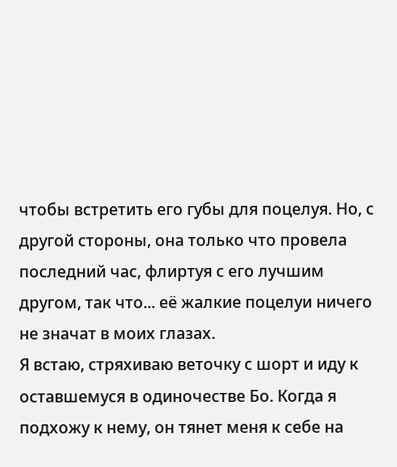чтобы встретить его губы для поцелуя. Но, с другой стороны, она только что провела последний час, флиртуя с его лучшим другом, так что... её жалкие поцелуи ничего не значат в моих глазах.
Я встаю, стряхиваю веточку с шорт и иду к оставшемуся в одиночестве Бо. Когда я подхожу к нему, он тянет меня к себе на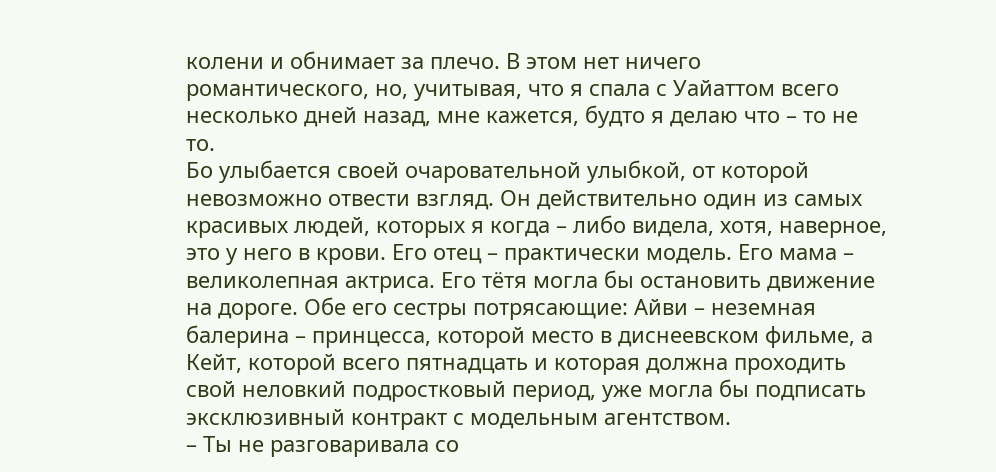колени и обнимает за плечо. В этом нет ничего романтического, но, учитывая, что я спала с Уайаттом всего несколько дней назад, мне кажется, будто я делаю что – то не то.
Бо улыбается своей очаровательной улыбкой, от которой невозможно отвести взгляд. Он действительно один из самых красивых людей, которых я когда – либо видела, хотя, наверное, это у него в крови. Его отец – практически модель. Его мама – великолепная актриса. Его тётя могла бы остановить движение на дороге. Обе его сестры потрясающие: Айви – неземная балерина – принцесса, которой место в диснеевском фильме, а Кейт, которой всего пятнадцать и которая должна проходить свой неловкий подростковый период, уже могла бы подписать эксклюзивный контракт с модельным агентством.
– Ты не разговаривала со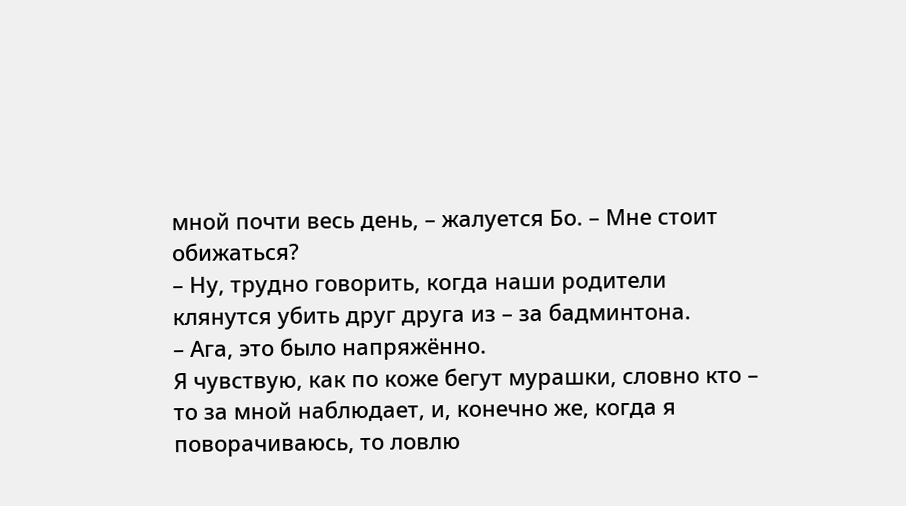мной почти весь день, – жалуется Бо. – Мне стоит обижаться?
– Ну, трудно говорить, когда наши родители клянутся убить друг друга из – за бадминтона.
– Ага, это было напряжённо.
Я чувствую, как по коже бегут мурашки, словно кто – то за мной наблюдает, и, конечно же, когда я поворачиваюсь, то ловлю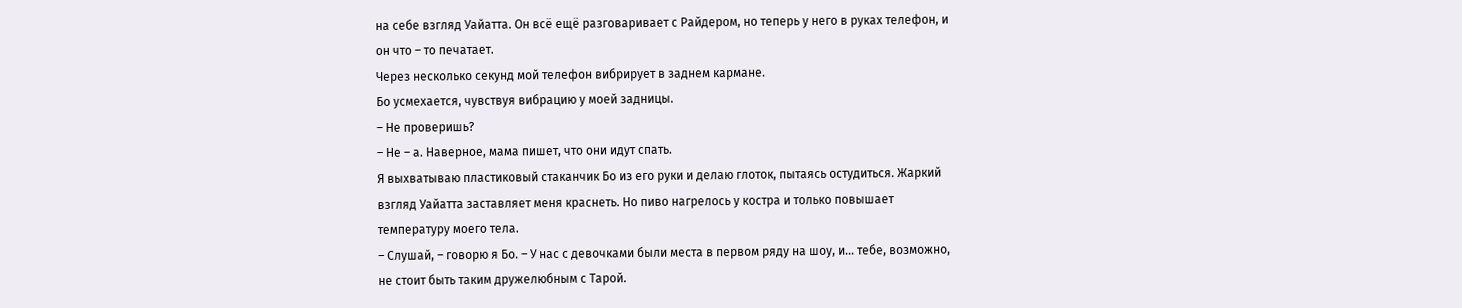на себе взгляд Уайатта. Он всё ещё разговаривает с Райдером, но теперь у него в руках телефон, и он что – то печатает.
Через несколько секунд мой телефон вибрирует в заднем кармане.
Бо усмехается, чувствуя вибрацию у моей задницы.
– Не проверишь?
– Не – а. Наверное, мама пишет, что они идут спать.
Я выхватываю пластиковый стаканчик Бо из его руки и делаю глоток, пытаясь остудиться. Жаркий взгляд Уайатта заставляет меня краснеть. Но пиво нагрелось у костра и только повышает температуру моего тела.
– Слушай, – говорю я Бо. – У нас с девочками были места в первом ряду на шоу, и... тебе, возможно, не стоит быть таким дружелюбным с Тарой.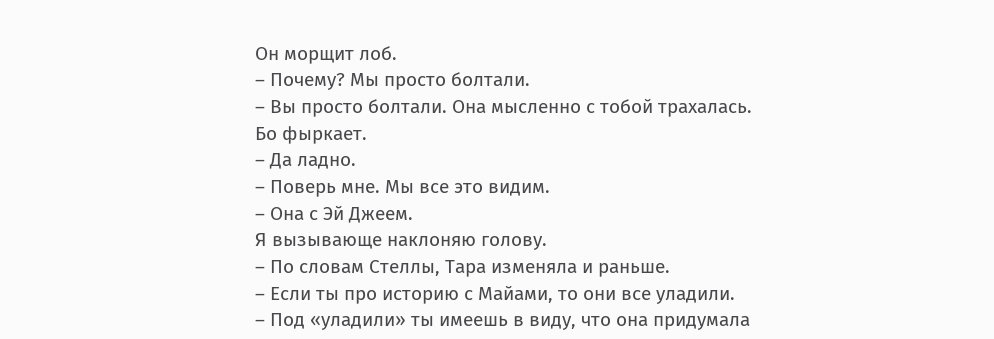Он морщит лоб.
– Почему? Мы просто болтали.
– Вы просто болтали. Она мысленно с тобой трахалась.
Бо фыркает.
– Да ладно.
– Поверь мне. Мы все это видим.
– Она с Эй Джеем.
Я вызывающе наклоняю голову.
– По словам Стеллы, Тара изменяла и раньше.
– Если ты про историю с Майами, то они все уладили.
– Под «уладили» ты имеешь в виду, что она придумала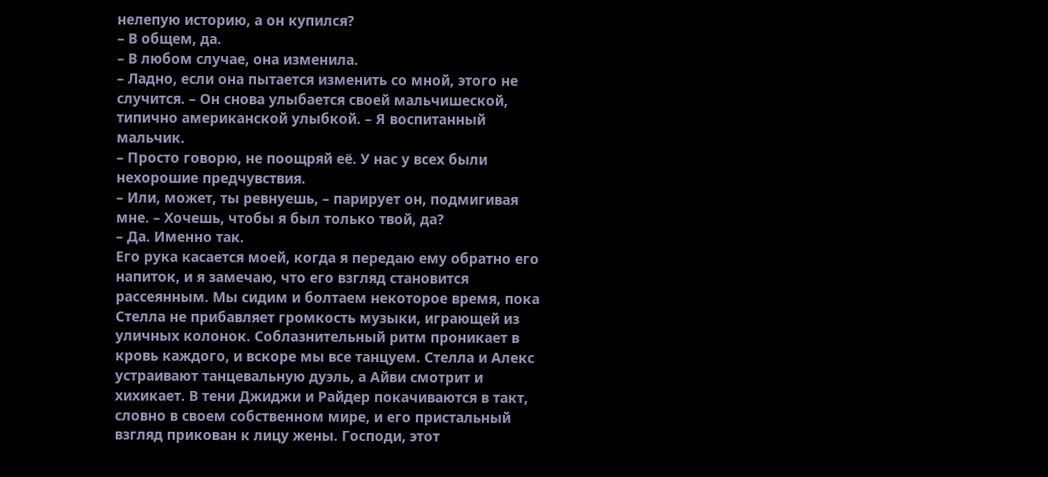нелепую историю, а он купился?
– В общем, да.
– В любом случае, она изменила.
– Ладно, если она пытается изменить со мной, этого не случится. – Он снова улыбается своей мальчишеской, типично американской улыбкой. – Я воспитанный мальчик.
– Просто говорю, не поощряй её. У нас у всех были нехорошие предчувствия.
– Или, может, ты ревнуешь, – парирует он, подмигивая мне. – Хочешь, чтобы я был только твой, да?
– Да. Именно так.
Его рука касается моей, когда я передаю ему обратно его напиток, и я замечаю, что его взгляд становится рассеянным. Мы сидим и болтаем некоторое время, пока Стелла не прибавляет громкость музыки, играющей из уличных колонок. Соблазнительный ритм проникает в кровь каждого, и вскоре мы все танцуем. Стелла и Алекс устраивают танцевальную дуэль, а Айви смотрит и хихикает. В тени Джиджи и Райдер покачиваются в такт, словно в своем собственном мире, и его пристальный взгляд прикован к лицу жены. Господи, этот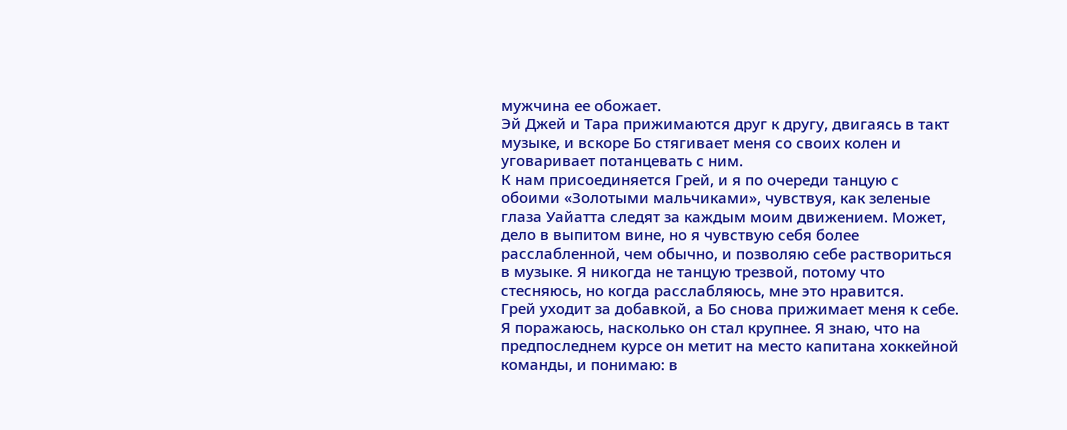мужчина ее обожает.
Эй Джей и Тара прижимаются друг к другу, двигаясь в такт музыке, и вскоре Бо стягивает меня со своих колен и уговаривает потанцевать с ним.
К нам присоединяется Грей, и я по очереди танцую с обоими «Золотыми мальчиками», чувствуя, как зеленые глаза Уайатта следят за каждым моим движением. Может, дело в выпитом вине, но я чувствую себя более расслабленной, чем обычно, и позволяю себе раствориться в музыке. Я никогда не танцую трезвой, потому что стесняюсь, но когда расслабляюсь, мне это нравится.
Грей уходит за добавкой, а Бо снова прижимает меня к себе. Я поражаюсь, насколько он стал крупнее. Я знаю, что на предпоследнем курсе он метит на место капитана хоккейной команды, и понимаю: в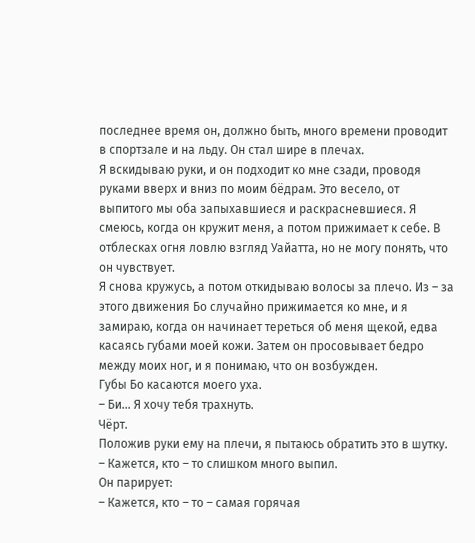последнее время он, должно быть, много времени проводит в спортзале и на льду. Он стал шире в плечах.
Я вскидываю руки, и он подходит ко мне сзади, проводя руками вверх и вниз по моим бёдрам. Это весело, от выпитого мы оба запыхавшиеся и раскрасневшиеся. Я смеюсь, когда он кружит меня, а потом прижимает к себе. В отблесках огня ловлю взгляд Уайатта, но не могу понять, что он чувствует.
Я снова кружусь, а потом откидываю волосы за плечо. Из – за этого движения Бо случайно прижимается ко мне, и я замираю, когда он начинает тереться об меня щекой, едва касаясь губами моей кожи. Затем он просовывает бедро между моих ног, и я понимаю, что он возбужден.
Губы Бо касаются моего уха.
– Би... Я хочу тебя трахнуть.
Чёрт.
Положив руки ему на плечи, я пытаюсь обратить это в шутку.
– Кажется, кто – то слишком много выпил.
Он парирует:
– Кажется, кто – то – самая горячая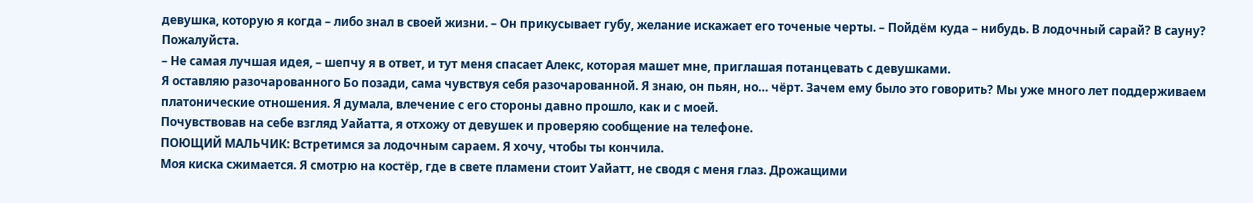девушка, которую я когда – либо знал в своей жизни. – Он прикусывает губу, желание искажает его точеные черты. – Пойдём куда – нибудь. В лодочный сарай? В сауну? Пожалуйста.
– Не самая лучшая идея, – шепчу я в ответ, и тут меня спасает Алекс, которая машет мне, приглашая потанцевать с девушками.
Я оставляю разочарованного Бо позади, сама чувствуя себя разочарованной. Я знаю, он пьян, но… чёрт. Зачем ему было это говорить? Мы уже много лет поддерживаем платонические отношения. Я думала, влечение с его стороны давно прошло, как и с моей.
Почувствовав на себе взгляд Уайатта, я отхожу от девушек и проверяю сообщение на телефоне.
ПОЮЩИЙ МАЛЬЧИК: Встретимся за лодочным сараем. Я хочу, чтобы ты кончила.
Моя киска сжимается. Я смотрю на костёр, где в свете пламени стоит Уайатт, не сводя с меня глаз. Дрожащими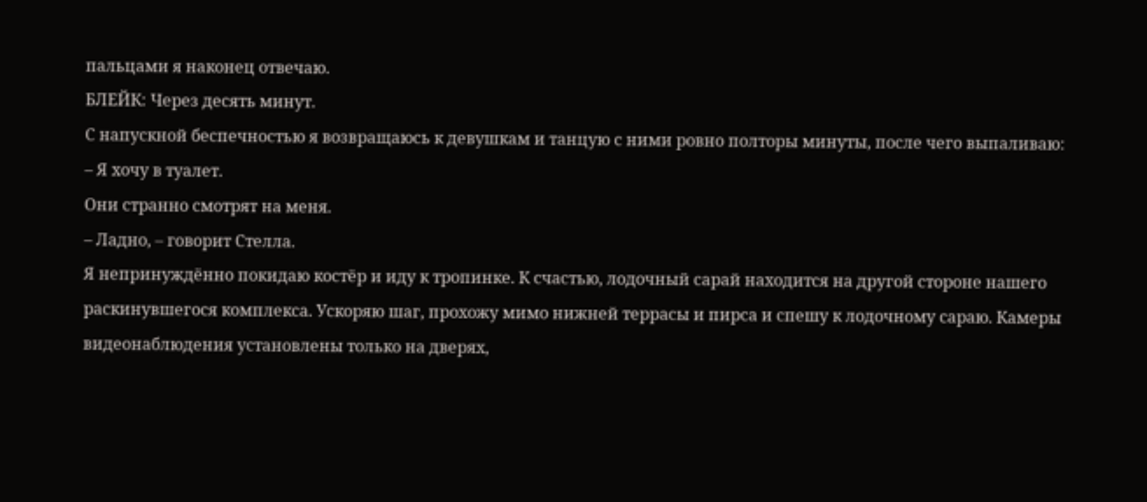пальцами я наконец отвечаю.
БЛЕЙК: Через десять минут.
С напускной беспечностью я возвращаюсь к девушкам и танцую с ними ровно полторы минуты, после чего выпаливаю:
– Я хочу в туалет.
Они странно смотрят на меня.
– Ладно, – говорит Стелла.
Я непринуждённо покидаю костёр и иду к тропинке. К счастью, лодочный сарай находится на другой стороне нашего раскинувшегося комплекса. Ускоряю шаг, прохожу мимо нижней террасы и пирса и спешу к лодочному сараю. Камеры видеонаблюдения установлены только на дверях,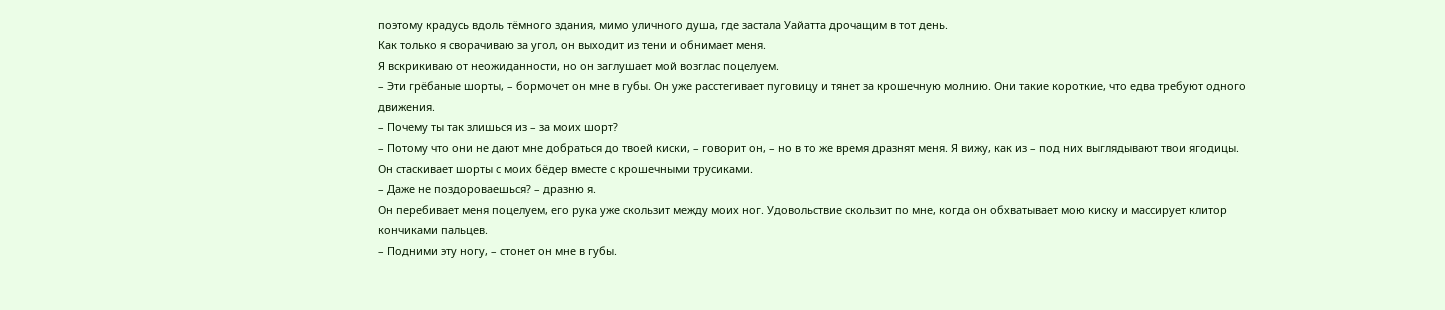поэтому крадусь вдоль тёмного здания, мимо уличного душа, где застала Уайатта дрочащим в тот день.
Как только я сворачиваю за угол, он выходит из тени и обнимает меня.
Я вскрикиваю от неожиданности, но он заглушает мой возглас поцелуем.
– Эти грёбаные шорты, – бормочет он мне в губы. Он уже расстегивает пуговицу и тянет за крошечную молнию. Они такие короткие, что едва требуют одного движения.
– Почему ты так злишься из – за моих шорт?
– Потому что они не дают мне добраться до твоей киски, – говорит он, – но в то же время дразнят меня. Я вижу, как из – под них выглядывают твои ягодицы.
Он стаскивает шорты с моих бёдер вместе с крошечными трусиками.
– Даже не поздороваешься? – дразню я.
Он перебивает меня поцелуем, его рука уже скользит между моих ног. Удовольствие скользит по мне, когда он обхватывает мою киску и массирует клитор кончиками пальцев.
– Подними эту ногу, – стонет он мне в губы.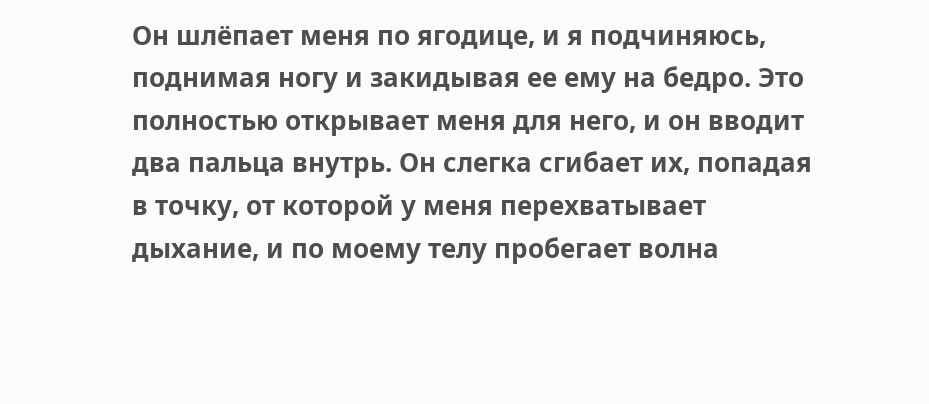Он шлёпает меня по ягодице, и я подчиняюсь, поднимая ногу и закидывая ее ему на бедро. Это полностью открывает меня для него, и он вводит два пальца внутрь. Он слегка сгибает их, попадая в точку, от которой у меня перехватывает дыхание, и по моему телу пробегает волна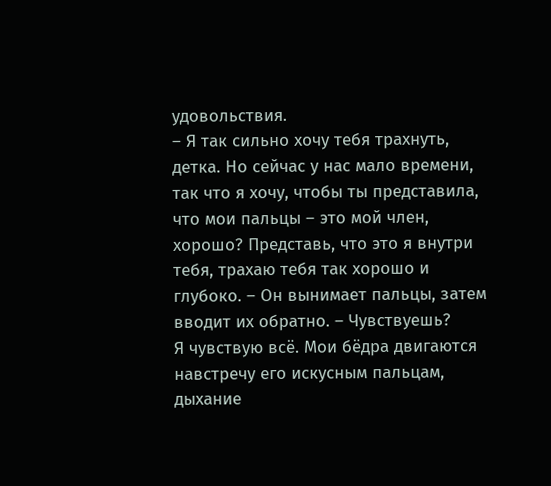удовольствия.
– Я так сильно хочу тебя трахнуть, детка. Но сейчас у нас мало времени, так что я хочу, чтобы ты представила, что мои пальцы – это мой член, хорошо? Представь, что это я внутри тебя, трахаю тебя так хорошо и глубоко. – Он вынимает пальцы, затем вводит их обратно. – Чувствуешь?
Я чувствую всё. Мои бёдра двигаются навстречу его искусным пальцам, дыхание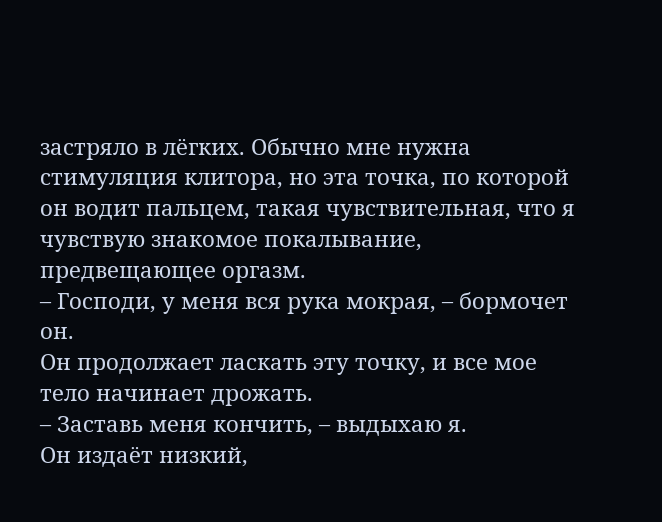застряло в лёгких. Обычно мне нужна стимуляция клитора, но эта точка, по которой он водит пальцем, такая чувствительная, что я чувствую знакомое покалывание, предвещающее оргазм.
– Господи, у меня вся рука мокрая, – бормочет он.
Он продолжает ласкать эту точку, и все мое тело начинает дрожать.
– Заставь меня кончить, – выдыхаю я.
Он издаёт низкий,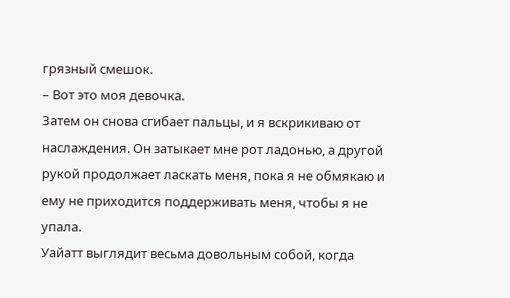грязный смешок.
– Вот это моя девочка.
Затем он снова сгибает пальцы, и я вскрикиваю от наслаждения. Он затыкает мне рот ладонью, а другой рукой продолжает ласкать меня, пока я не обмякаю и ему не приходится поддерживать меня, чтобы я не упала.
Уайатт выглядит весьма довольным собой, когда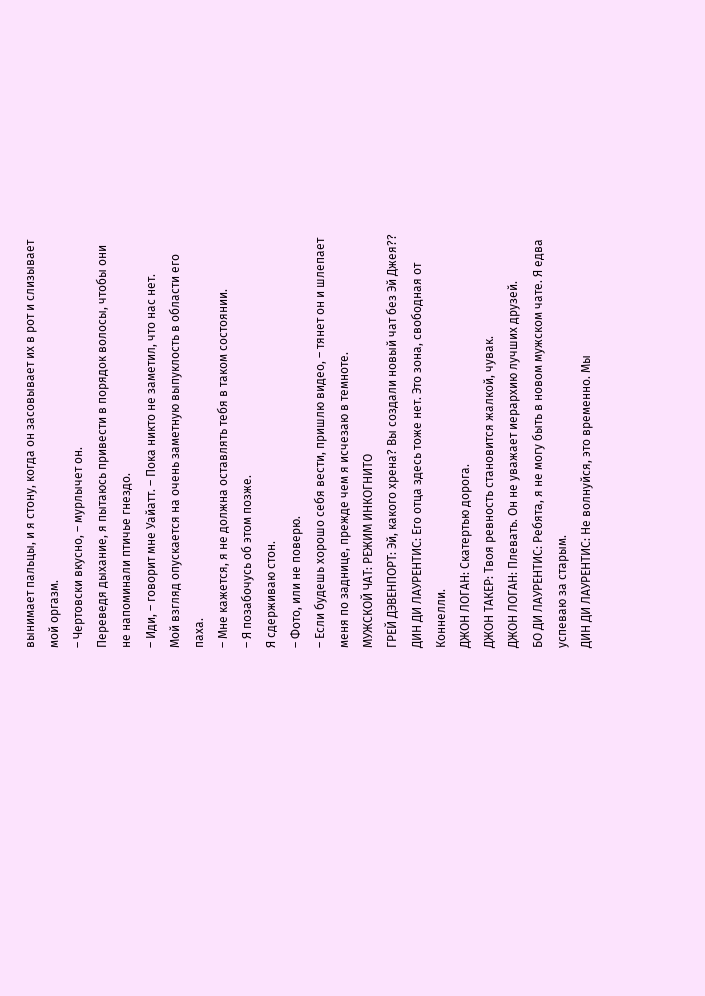вынимает пальцы, и я стону, когда он засовывает их в рот и слизывает мой оргазм.
– Чертовски вкусно, – мурлычет он.
Переведя дыхание, я пытаюсь привести в порядок волосы, чтобы они не напоминали птичье гнездо.
– Иди, – говорит мне Уайатт. – Пока никто не заметил, что нас нет.
Мой взгляд опускается на очень заметную выпуклость в области его паха.
– Мне кажется, я не должна оставлять тебя в таком состоянии.
– Я позабочусь об этом позже.
Я сдерживаю стон.
– Фото, или не поверю.
– Если будешь хорошо себя вести, пришлю видео, – тянет он и шлепает меня по заднице, прежде чем я исчезаю в темноте.
МУЖСКОЙ ЧАТ: РЕЖИМ ИНКОГНИТО
ГРЕЙ ДЭВЕНПОРТ: Эй, какого хрена? Вы создали новый чат без Эй Джея??
ДИН ДИ ЛАУРЕНТИС: Его отца здесь тоже нет. Это зона, свободная от Коннелли.
ДЖОН ЛОГАН: Скатертью дорога.
ДЖОН ТАКЕР: Твоя ревность становится жалкой, чувак.
ДЖОН ЛОГАН: Плевать. Он не уважает иерархию лучших друзей.
БО ДИ ЛАУРЕНТИС: Ребята, я не могу быть в новом мужском чате. Я едва успеваю за старым.
ДИН ДИ ЛАУРЕНТИС: Не волнуйся, это временно. Мы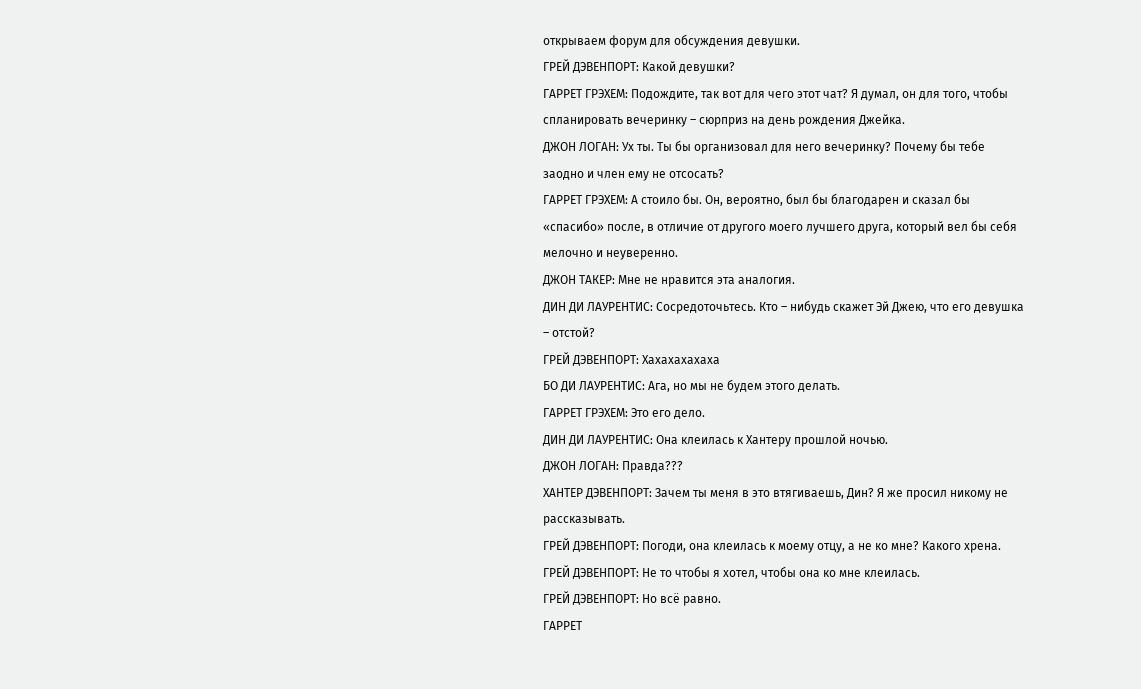открываем форум для обсуждения девушки.
ГРЕЙ ДЭВЕНПОРТ: Какой девушки?
ГАРРЕТ ГРЭХЕМ: Подождите, так вот для чего этот чат? Я думал, он для того, чтобы спланировать вечеринку – сюрприз на день рождения Джейка.
ДЖОН ЛОГАН: Ух ты. Ты бы организовал для него вечеринку? Почему бы тебе заодно и член ему не отсосать?
ГАРРЕТ ГРЭХЕМ: А стоило бы. Он, вероятно, был бы благодарен и сказал бы «спасибо» после, в отличие от другого моего лучшего друга, который вел бы себя мелочно и неуверенно.
ДЖОН ТАКЕР: Мне не нравится эта аналогия.
ДИН ДИ ЛАУРЕНТИС: Сосредоточьтесь. Кто – нибудь скажет Эй Джею, что его девушка – отстой?
ГРЕЙ ДЭВЕНПОРТ: Хахахахахаха
БО ДИ ЛАУРЕНТИС: Ага, но мы не будем этого делать.
ГАРРЕТ ГРЭХЕМ: Это его дело.
ДИН ДИ ЛАУРЕНТИС: Она клеилась к Хантеру прошлой ночью.
ДЖОН ЛОГАН: Правда???
ХАНТЕР ДЭВЕНПОРТ: Зачем ты меня в это втягиваешь, Дин? Я же просил никому не рассказывать.
ГРЕЙ ДЭВЕНПОРТ: Погоди, она клеилась к моему отцу, а не ко мне? Какого хрена.
ГРЕЙ ДЭВЕНПОРТ: Не то чтобы я хотел, чтобы она ко мне клеилась.
ГРЕЙ ДЭВЕНПОРТ: Но всё равно.
ГАРРЕТ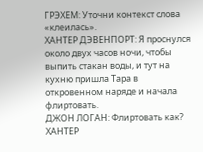ГРЭХЕМ: Уточни контекст слова «клеилась».
ХАНТЕР ДЭВЕНПОРТ: Я проснулся около двух часов ночи, чтобы выпить стакан воды, и тут на кухню пришла Тара в откровенном наряде и начала флиртовать.
ДЖОН ЛОГАН: Флиртовать как?
ХАНТЕР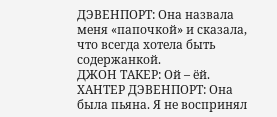ДЭВЕНПОРТ: Она назвала меня «папочкой» и сказала, что всегда хотела быть содержанкой.
ДЖОН ТАКЕР: Ой – ёй.
ХАНТЕР ДЭВЕНПОРТ: Она была пьяна. Я не воспринял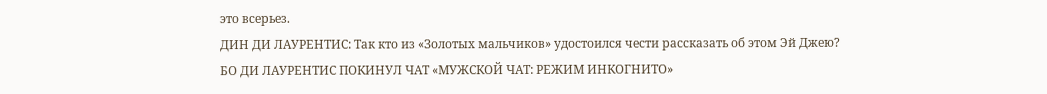это всерьез.
ДИН ДИ ЛАУРЕНТИС: Так кто из «Золотых мальчиков» удостоился чести рассказать об этом Эй Джею?
БО ДИ ЛАУРЕНТИС ПОКИНУЛ ЧАТ «МУЖСКОЙ ЧАТ: РЕЖИМ ИНКОГНИТО»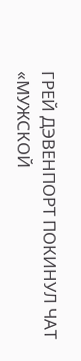ГРЕЙ ДЭВЕНПОРТ ПОКИНУЛ ЧАТ «МУЖСКОЙ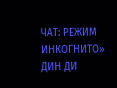ЧАТ: РЕЖИМ ИНКОГНИТО»
ДИН ДИ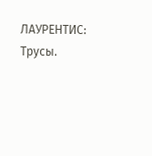ЛАУРЕНТИС: Трусы.